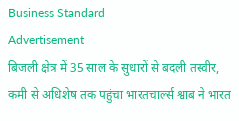Business Standard
Advertisement
बिजली क्षेत्र में 35 साल के सुधारों से बदली तस्वीर, कमी से अधिशेष तक पहुंचा भारतचार्ल्स श्वाब ने भारत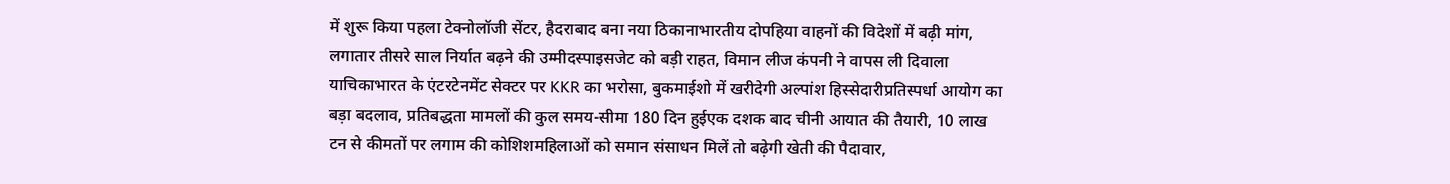में शुरू किया पहला टेक्नोलॉजी सेंटर, हैदराबाद बना नया ठिकानाभारतीय दोपहिया वाहनों की विदेशों में बढ़ी मांग, लगातार तीसरे साल निर्यात बढ़ने की उम्मीदस्पाइसजेट को बड़ी राहत, विमान लीज कंपनी ने वापस ली दिवाला याचिकाभारत के एंटरटेनमेंट सेक्टर पर KKR का भरोसा, बुकमाईशो में खरीदेगी अल्पांश हिस्सेदारीप्रतिस्पर्धा आयोग का बड़ा बदलाव, प्रतिबद्धता मामलों की कुल समय-सीमा 180 दिन हुईएक दशक बाद चीनी आयात की तैयारी, 10 लाख टन से कीमतों पर लगाम की कोशिशमहिलाओं को समान संसाधन मिलें तो बढ़ेगी खेती की पैदावार,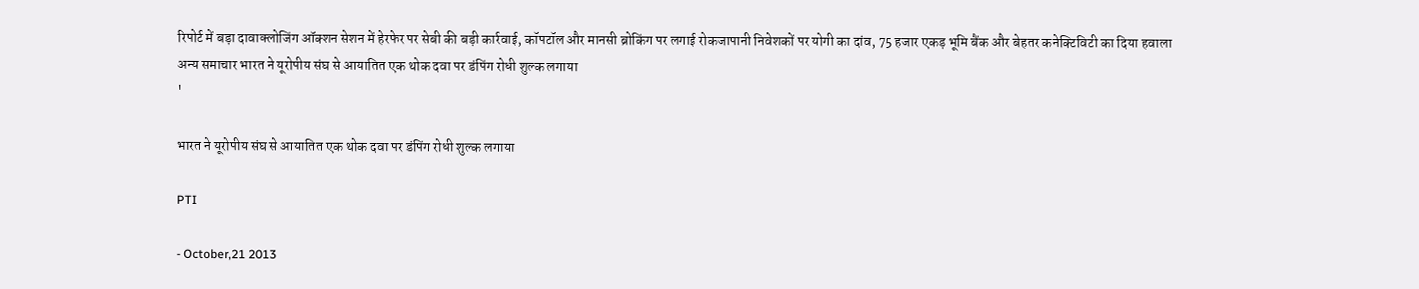रिपोर्ट में बड़ा दावाक्लोजिंग ऑक्शन सेशन में हेरफेर पर सेबी की बड़ी कार्रवाई, कॉपटॉल और मानसी ब्रोकिंग पर लगाई रोकजापानी निवेशकों पर योगी का दांव, 75 हजार एकड़ भूमि बैंक और बेहतर कनेक्टिविटी का दिया हवाला
अन्य समाचार भारत ने यूरोपीय संघ से आयातित एक थोक दवा पर डंपिंग रोधी शुल्क लगाया
'

भारत ने यूरोपीय संघ से आयातित एक थोक दवा पर डंपिंग रोधी शुल्क लगाया

PTI

- October,21 2013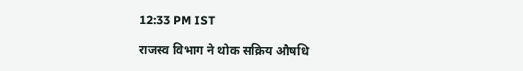12:33 PM IST

राजस्व विभाग ने थोक सक्रिय औषधि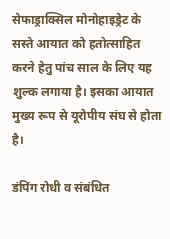सेफाड्राक्सिल मोनोहाइड्रेट के सस्ते आयात को हतोत्साहित करने हेतु पांच साल के लिए यह शुल्क लगाया है। इसका आयात मुख्य रूप से यूरोपीय संघ से होता है।

डंपिंग रोधी व संबंधित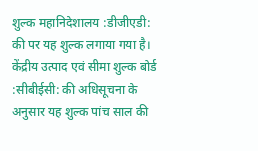शुल्क महानिदेशालय :डीजीएडी: की पर यह शुल्क लगाया गया है। केंद्रीय उत्पाद एवं सीमा शुल्क बोर्ड :सीबीईसी: की अधिसूचना के अनुसार यह शुल्क पांच साल की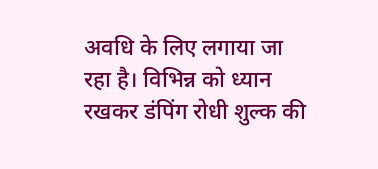अवधि के लिए लगाया जा रहा है। विभिन्न को ध्यान रखकर डंपिंग रोधी शुल्क की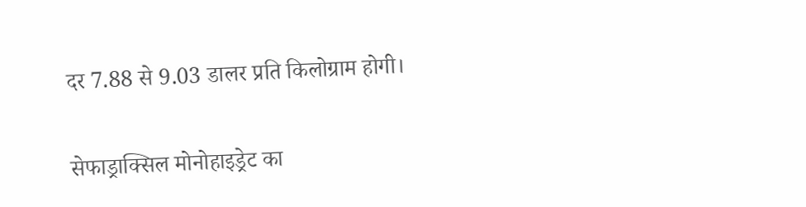दर 7.88 से 9.03 डालर प्रति किलोग्राम होगी।

सेफाड्राक्सिल मोनोहाइड्रेट का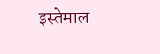इस्तेमाल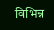विभिन्न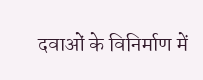दवाओं के विनिर्माण में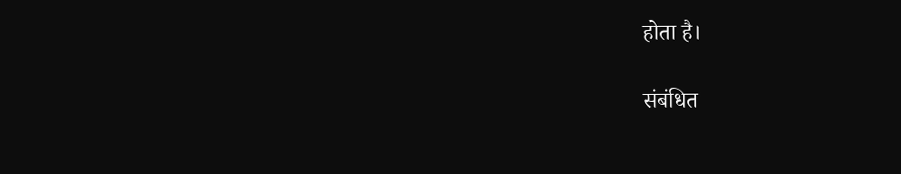होता है।

संबंधित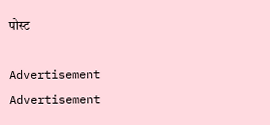पोस्ट

Advertisement
Advertisement